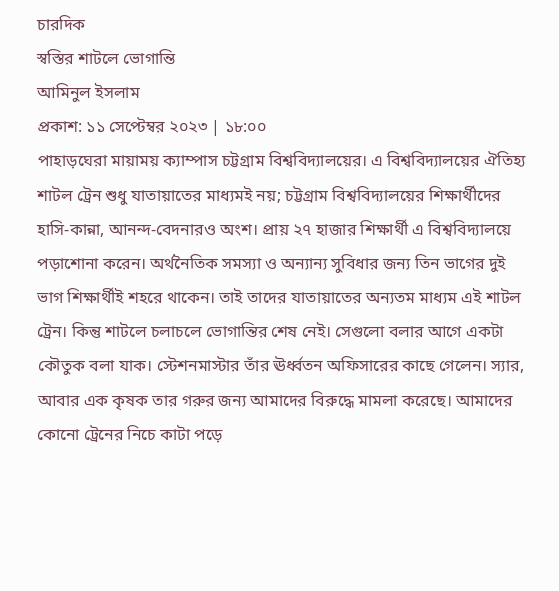চারদিক
স্বস্তির শাটলে ভোগান্তি
আমিনুল ইসলাম
প্রকাশ: ১১ সেপ্টেম্বর ২০২৩ | ১৮:০০
পাহাড়ঘেরা মায়াময় ক্যাম্পাস চট্টগ্রাম বিশ্ববিদ্যালয়ের। এ বিশ্ববিদ্যালয়ের ঐতিহ্য শাটল ট্রেন শুধু যাতায়াতের মাধ্যমই নয়; চট্টগ্রাম বিশ্ববিদ্যালয়ের শিক্ষার্থীদের হাসি-কান্না, আনন্দ-বেদনারও অংশ। প্রায় ২৭ হাজার শিক্ষার্থী এ বিশ্ববিদ্যালয়ে পড়াশোনা করেন। অর্থনৈতিক সমস্যা ও অন্যান্য সুবিধার জন্য তিন ভাগের দুই ভাগ শিক্ষার্থীই শহরে থাকেন। তাই তাদের যাতায়াতের অন্যতম মাধ্যম এই শাটল ট্রেন। কিন্তু শাটলে চলাচলে ভোগান্তির শেষ নেই। সেগুলো বলার আগে একটা কৌতুক বলা যাক। স্টেশনমাস্টার তাঁর ঊর্ধ্বতন অফিসারের কাছে গেলেন। স্যার, আবার এক কৃষক তার গরুর জন্য আমাদের বিরুদ্ধে মামলা করেছে। আমাদের কোনো ট্রেনের নিচে কাটা পড়ে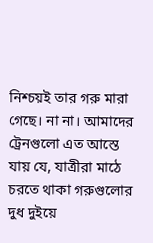নিশ্চয়ই তার গরু মারা গেছে। না না। আমাদের ট্রেনগুলো এত আস্তে যায় যে, যাত্রীরা মাঠে চরতে থাকা গরুগুলোর দুধ দুইয়ে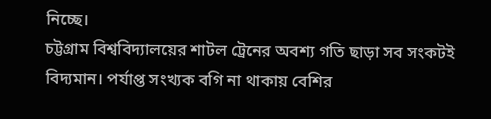নিচ্ছে।
চট্টগ্রাম বিশ্ববিদ্যালয়ের শাটল ট্রেনের অবশ্য গতি ছাড়া সব সংকটই বিদ্যমান। পর্যাপ্ত সংখ্যক বগি না থাকায় বেশির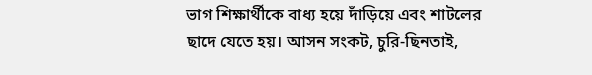ভাগ শিক্ষার্থীকে বাধ্য হয়ে দাঁড়িয়ে এবং শাটলের ছাদে যেতে হয়। আসন সংকট, চুরি-ছিনতাই,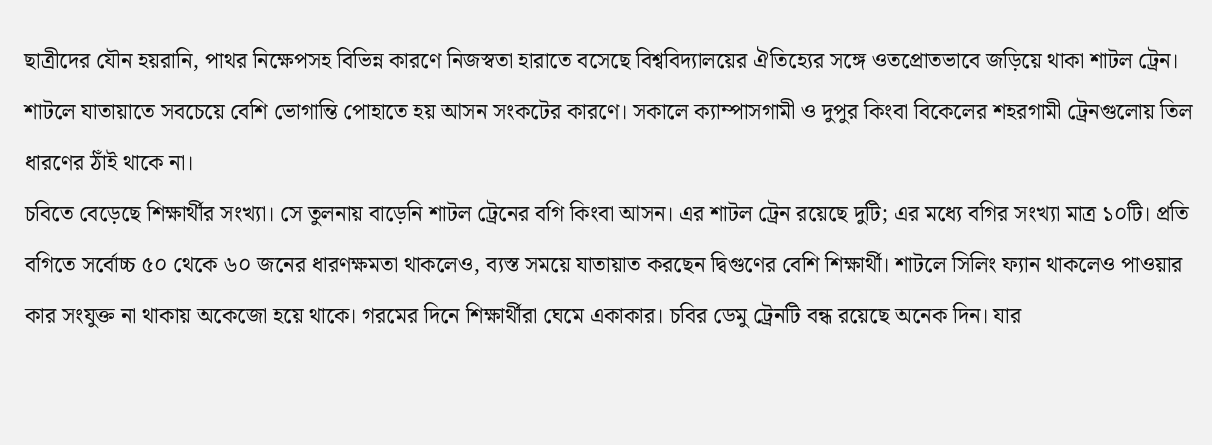ছাত্রীদের যৌন হয়রানি, পাথর নিক্ষেপসহ বিভিন্ন কারণে নিজস্বতা হারাতে বসেছে বিশ্ববিদ্যালয়ের ঐতিহ্যের সঙ্গে ওতপ্রোতভাবে জড়িয়ে থাকা শাটল ট্রেন।
শাটলে যাতায়াতে সবচেয়ে বেশি ভোগান্তি পোহাতে হয় আসন সংকটের কারণে। সকালে ক্যাম্পাসগামী ও দুপুর কিংবা বিকেলের শহরগামী ট্রেনগুলোয় তিল ধারণের ঠাঁই থাকে না।
চবিতে বেড়েছে শিক্ষার্থীর সংখ্যা। সে তুলনায় বাড়েনি শাটল ট্রেনের বগি কিংবা আসন। এর শাটল ট্রেন রয়েছে দুটি; এর মধ্যে বগির সংখ্যা মাত্র ১০টি। প্রতি বগিতে সর্বোচ্চ ৫০ থেকে ৬০ জনের ধারণক্ষমতা থাকলেও, ব্যস্ত সময়ে যাতায়াত করছেন দ্বিগুণের বেশি শিক্ষার্থী। শাটলে সিলিং ফ্যান থাকলেও পাওয়ার কার সংযুক্ত না থাকায় অকেজো হয়ে থাকে। গরমের দিনে শিক্ষার্থীরা ঘেমে একাকার। চবির ডেমু ট্রেনটি বন্ধ রয়েছে অনেক দিন। যার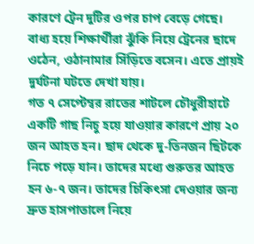কারণে ট্রেন দুটির ওপর চাপ বেড়ে গেছে। বাধ্য হয়ে শিক্ষার্থীরা ঝুঁকি নিয়ে ট্রেনের ছাদে ওঠেন, ওঠানামার সিঁড়িতে বসেন। এতে প্রায়ই দুর্ঘটনা ঘটতে দেখা যায়।
গত ৭ সেপ্টেম্বর রাতের শাটলে চৌধুরীহাটে একটি গাছ নিচু হয়ে যাওয়ার কারণে প্রায় ২০ জন আহত হন। ছাদ থেকে দু-তিনজন ছিটকে নিচে পড়ে যান। তাদের মধ্যে গুরুতর আহত হন ৬-৭ জন। তাদের চিকিৎসা দেওয়ার জন্য দ্রুত হাসপাতালে নিয়ে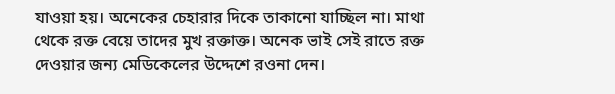যাওয়া হয়। অনেকের চেহারার দিকে তাকানো যাচ্ছিল না। মাথা থেকে রক্ত বেয়ে তাদের মুখ রক্তাক্ত। অনেক ভাই সেই রাতে রক্ত দেওয়ার জন্য মেডিকেলের উদ্দেশে রওনা দেন।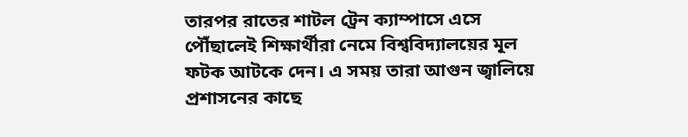তারপর রাতের শাটল ট্রেন ক্যাম্পাসে এসে পৌঁছালেই শিক্ষার্থীরা নেমে বিশ্ববিদ্যালয়ের মূল ফটক আটকে দেন। এ সময় তারা আগুন জ্বালিয়ে প্রশাসনের কাছে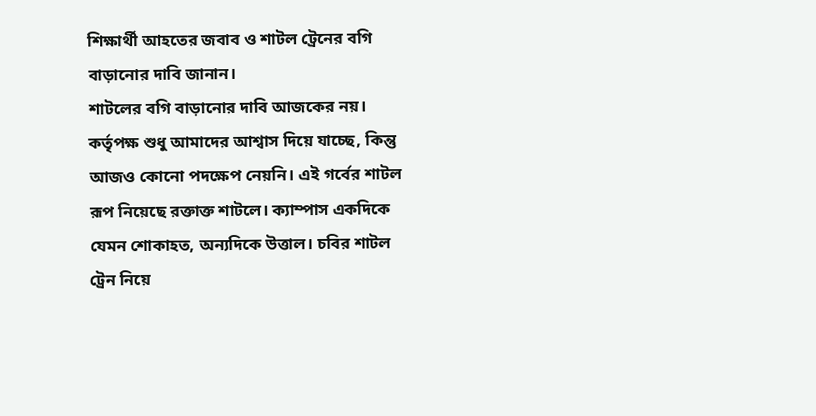শিক্ষার্থী আহতের জবাব ও শাটল ট্রেনের বগি বাড়ানোর দাবি জানান।
শাটলের বগি বাড়ানোর দাবি আজকের নয়। কর্তৃপক্ষ শুধু আমাদের আশ্বাস দিয়ে যাচ্ছে, কিন্তু আজও কোনো পদক্ষেপ নেয়নি। এই গর্বের শাটল রূপ নিয়েছে রক্তাক্ত শাটলে। ক্যাম্পাস একদিকে যেমন শোকাহত, অন্যদিকে উত্তাল। চবির শাটল ট্রেন নিয়ে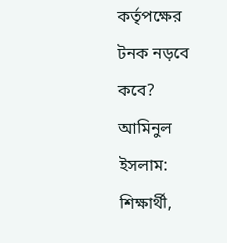কর্তৃপক্ষের টনক নড়বে কবে?
আমিনুল ইসলাম: শিক্ষার্থী,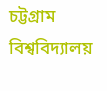চট্টগ্রাম বিশ্ববিদ্যালয়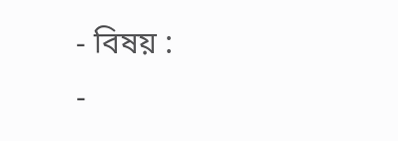- বিষয় :
-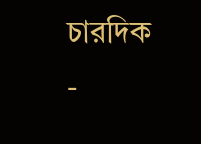চারদিক
-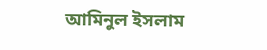আমিনুল ইসলাম